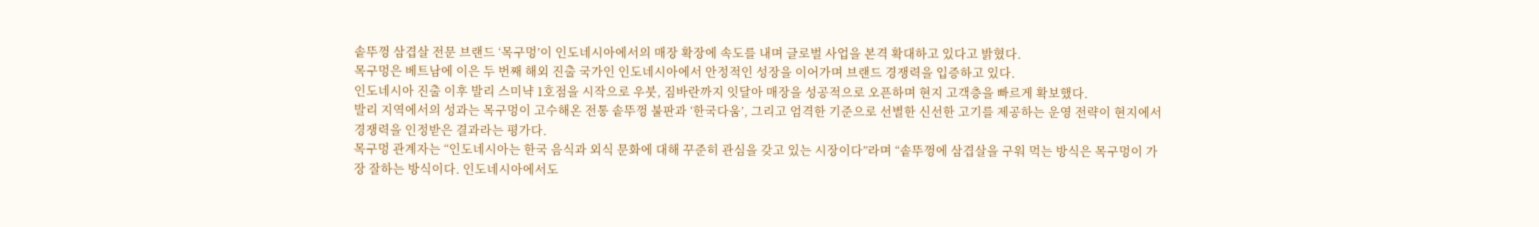솥뚜껑 삼겹살 전문 브랜드 ‘목구멍’이 인도네시아에서의 매장 확장에 속도를 내며 글로벌 사업을 본격 확대하고 있다고 밝혔다.
목구멍은 베트남에 이은 두 번째 해외 진출 국가인 인도네시아에서 안정적인 성장을 이어가며 브랜드 경쟁력을 입증하고 있다.
인도네시아 진출 이후 발리 스미냑 1호점을 시작으로 우붓, 짐바란까지 잇달아 매장을 성공적으로 오픈하며 현지 고객층을 빠르게 확보했다.
발리 지역에서의 성과는 목구멍이 고수해온 전통 솥뚜껑 불판과 ‘한국다움’, 그리고 엄격한 기준으로 선별한 신선한 고기를 제공하는 운영 전략이 현지에서 경쟁력을 인정받은 결과라는 평가다.
목구멍 관계자는 “인도네시아는 한국 음식과 외식 문화에 대해 꾸준히 관심을 갖고 있는 시장이다”라며 “솥뚜껑에 삼겹살을 구워 먹는 방식은 목구멍이 가장 잘하는 방식이다. 인도네시아에서도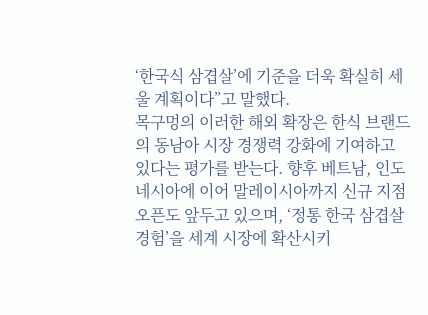‘한국식 삼겹살’에 기준을 더욱 확실히 세울 계획이다”고 말했다.
목구멍의 이러한 해외 확장은 한식 브랜드의 동남아 시장 경쟁력 강화에 기여하고 있다는 평가를 받는다. 향후 베트남, 인도네시아에 이어 말레이시아까지 신규 지점 오픈도 앞두고 있으며, ‘정통 한국 삼겹살 경험’을 세계 시장에 확산시키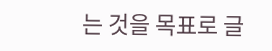는 것을 목표로 글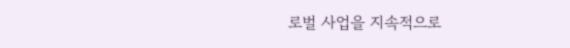로벌 사업을 지속적으로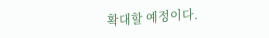확대할 예정이다.